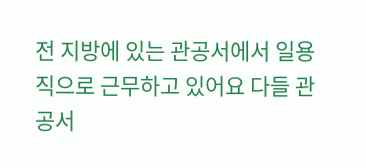전 지방에 있는 관공서에서 일용직으로 근무하고 있어요 다들 관공서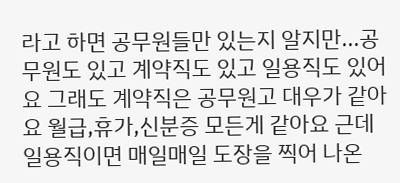라고 하면 공무원들만 있는지 알지만...공무원도 있고 계약직도 있고 일용직도 있어요 그래도 계약직은 공무원고 대우가 같아요 월급,휴가,신분증 모든게 같아요 근데 일용직이면 매일매일 도장을 찍어 나온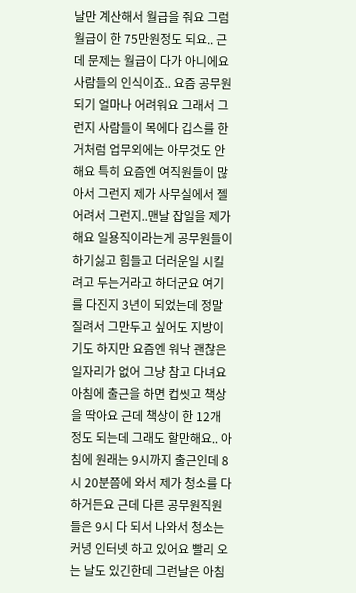날만 계산해서 월급을 줘요 그럼 월급이 한 75만원정도 되요.. 근데 문제는 월급이 다가 아니에요 사람들의 인식이죠.. 요즘 공무원되기 얼마나 어려워요 그래서 그런지 사람들이 목에다 깁스를 한거처럼 업무외에는 아무것도 안해요 특히 요즘엔 여직원들이 많아서 그런지 제가 사무실에서 젤 어려서 그런지..맨날 잡일을 제가해요 일용직이라는게 공무원들이 하기싫고 힘들고 더러운일 시킬려고 두는거라고 하더군요 여기를 다진지 3년이 되었는데 정말 질려서 그만두고 싶어도 지방이기도 하지만 요즘엔 워낙 괜찮은 일자리가 없어 그냥 참고 다녀요 아침에 출근을 하면 컵씻고 책상을 딱아요 근데 책상이 한 12개 정도 되는데 그래도 할만해요.. 아침에 원래는 9시까지 출근인데 8시 20분쯤에 와서 제가 청소를 다 하거든요 근데 다른 공무원직원들은 9시 다 되서 나와서 청소는 커녕 인터넷 하고 있어요 빨리 오는 날도 있긴한데 그런날은 아침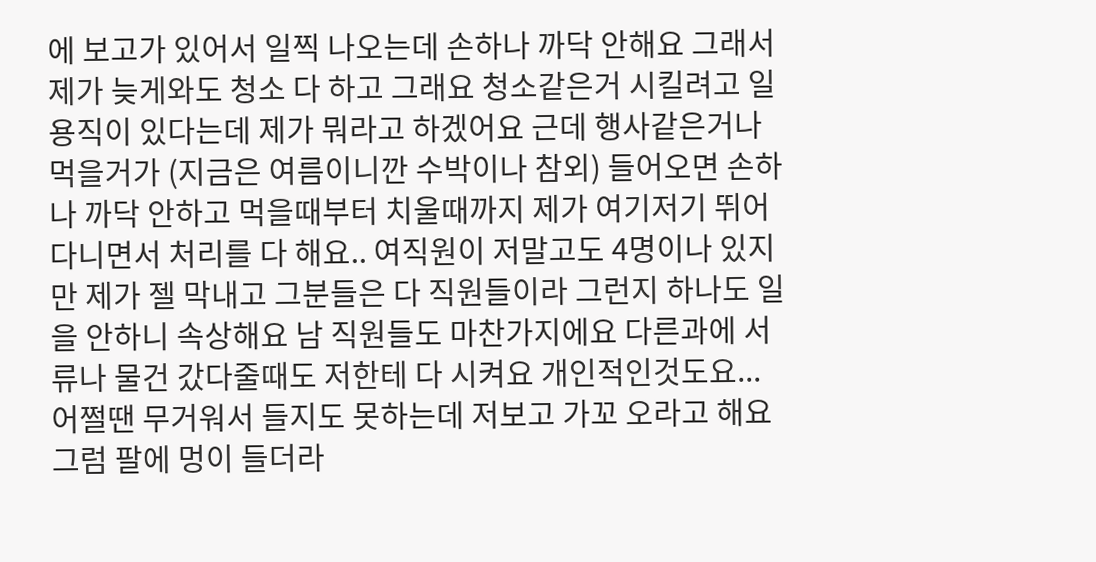에 보고가 있어서 일찍 나오는데 손하나 까닥 안해요 그래서 제가 늦게와도 청소 다 하고 그래요 청소같은거 시킬려고 일용직이 있다는데 제가 뭐라고 하겠어요 근데 행사같은거나 먹을거가 (지금은 여름이니깐 수박이나 참외) 들어오면 손하나 까닥 안하고 먹을때부터 치울때까지 제가 여기저기 뛰어다니면서 처리를 다 해요.. 여직원이 저말고도 4명이나 있지만 제가 젤 막내고 그분들은 다 직원들이라 그런지 하나도 일을 안하니 속상해요 남 직원들도 마찬가지에요 다른과에 서류나 물건 갔다줄때도 저한테 다 시켜요 개인적인것도요... 어쩔땐 무거워서 들지도 못하는데 저보고 가꼬 오라고 해요 그럼 팔에 멍이 들더라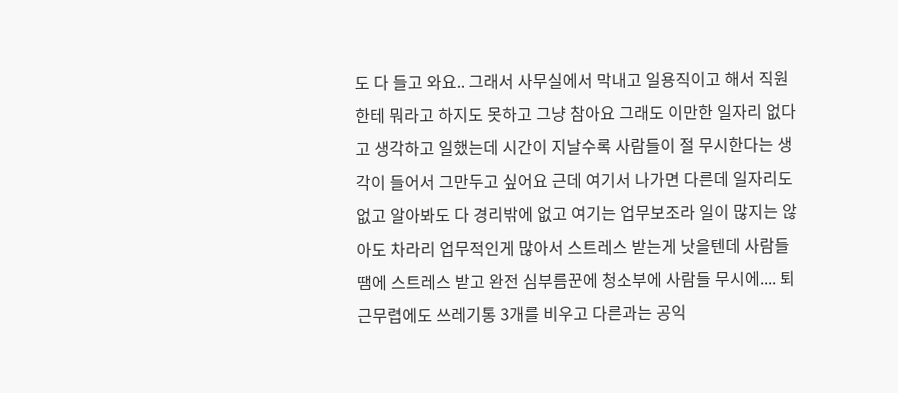도 다 들고 와요.. 그래서 사무실에서 막내고 일용직이고 해서 직원한테 뭐라고 하지도 못하고 그냥 참아요 그래도 이만한 일자리 없다고 생각하고 일했는데 시간이 지날수록 사람들이 절 무시한다는 생각이 들어서 그만두고 싶어요 근데 여기서 나가면 다른데 일자리도 없고 알아봐도 다 경리밖에 없고 여기는 업무보조라 일이 많지는 않아도 차라리 업무적인게 많아서 스트레스 받는게 낫을텐데 사람들땜에 스트레스 받고 완전 심부름꾼에 청소부에 사람들 무시에.... 퇴근무렵에도 쓰레기통 3개를 비우고 다른과는 공익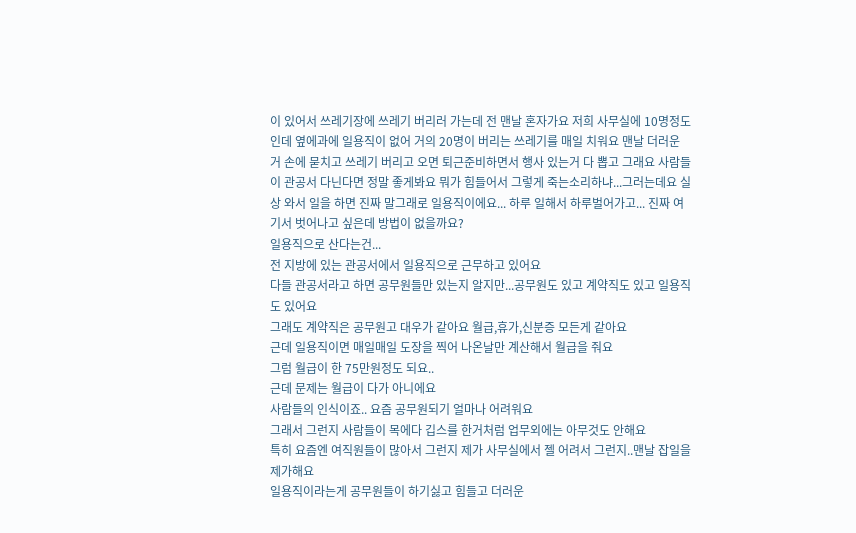이 있어서 쓰레기장에 쓰레기 버리러 가는데 전 맨날 혼자가요 저희 사무실에 10명정도인데 옆에과에 일용직이 없어 거의 20명이 버리는 쓰레기를 매일 치워요 맨날 더러운 거 손에 묻치고 쓰레기 버리고 오면 퇴근준비하면서 행사 있는거 다 뽑고 그래요 사람들이 관공서 다닌다면 정말 좋게봐요 뭐가 힘들어서 그렇게 죽는소리하냐...그러는데요 실상 와서 일을 하면 진짜 말그래로 일용직이에요... 하루 일해서 하루벌어가고... 진짜 여기서 벗어나고 싶은데 방법이 없을까요?
일용직으로 산다는건...
전 지방에 있는 관공서에서 일용직으로 근무하고 있어요
다들 관공서라고 하면 공무원들만 있는지 알지만...공무원도 있고 계약직도 있고 일용직도 있어요
그래도 계약직은 공무원고 대우가 같아요 월급,휴가,신분증 모든게 같아요
근데 일용직이면 매일매일 도장을 찍어 나온날만 계산해서 월급을 줘요
그럼 월급이 한 75만원정도 되요..
근데 문제는 월급이 다가 아니에요
사람들의 인식이죠.. 요즘 공무원되기 얼마나 어려워요
그래서 그런지 사람들이 목에다 깁스를 한거처럼 업무외에는 아무것도 안해요
특히 요즘엔 여직원들이 많아서 그런지 제가 사무실에서 젤 어려서 그런지..맨날 잡일을 제가해요
일용직이라는게 공무원들이 하기싫고 힘들고 더러운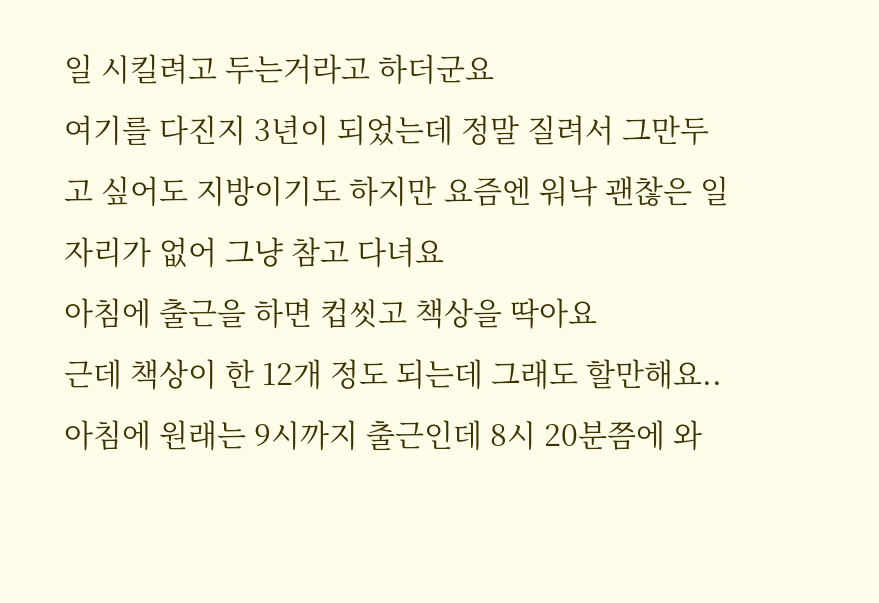일 시킬려고 두는거라고 하더군요
여기를 다진지 3년이 되었는데 정말 질려서 그만두고 싶어도 지방이기도 하지만 요즘엔 워낙 괜찮은 일자리가 없어 그냥 참고 다녀요
아침에 출근을 하면 컵씻고 책상을 딱아요
근데 책상이 한 12개 정도 되는데 그래도 할만해요..
아침에 원래는 9시까지 출근인데 8시 20분쯤에 와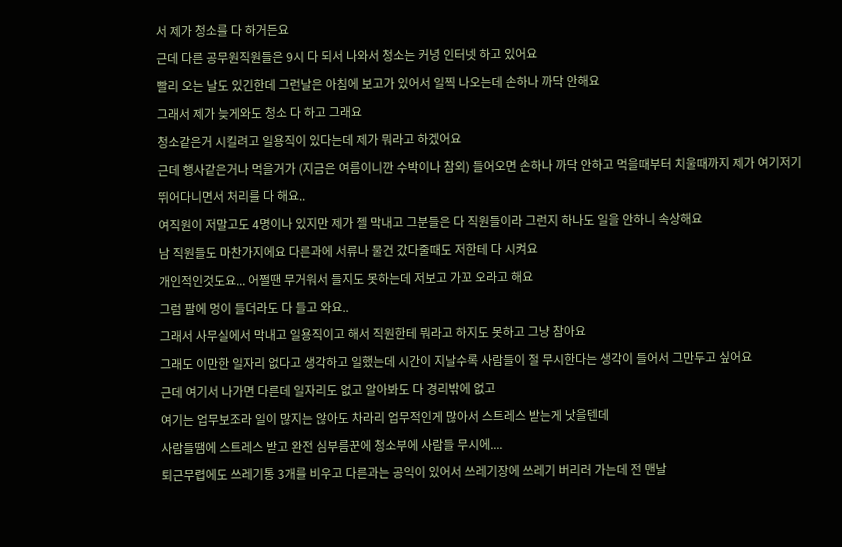서 제가 청소를 다 하거든요
근데 다른 공무원직원들은 9시 다 되서 나와서 청소는 커녕 인터넷 하고 있어요
빨리 오는 날도 있긴한데 그런날은 아침에 보고가 있어서 일찍 나오는데 손하나 까닥 안해요
그래서 제가 늦게와도 청소 다 하고 그래요
청소같은거 시킬려고 일용직이 있다는데 제가 뭐라고 하겠어요
근데 행사같은거나 먹을거가 (지금은 여름이니깐 수박이나 참외) 들어오면 손하나 까닥 안하고 먹을때부터 치울때까지 제가 여기저기 뛰어다니면서 처리를 다 해요..
여직원이 저말고도 4명이나 있지만 제가 젤 막내고 그분들은 다 직원들이라 그런지 하나도 일을 안하니 속상해요
남 직원들도 마찬가지에요 다른과에 서류나 물건 갔다줄때도 저한테 다 시켜요
개인적인것도요... 어쩔땐 무거워서 들지도 못하는데 저보고 가꼬 오라고 해요
그럼 팔에 멍이 들더라도 다 들고 와요..
그래서 사무실에서 막내고 일용직이고 해서 직원한테 뭐라고 하지도 못하고 그냥 참아요
그래도 이만한 일자리 없다고 생각하고 일했는데 시간이 지날수록 사람들이 절 무시한다는 생각이 들어서 그만두고 싶어요
근데 여기서 나가면 다른데 일자리도 없고 알아봐도 다 경리밖에 없고
여기는 업무보조라 일이 많지는 않아도 차라리 업무적인게 많아서 스트레스 받는게 낫을텐데
사람들땜에 스트레스 받고 완전 심부름꾼에 청소부에 사람들 무시에....
퇴근무렵에도 쓰레기통 3개를 비우고 다른과는 공익이 있어서 쓰레기장에 쓰레기 버리러 가는데 전 맨날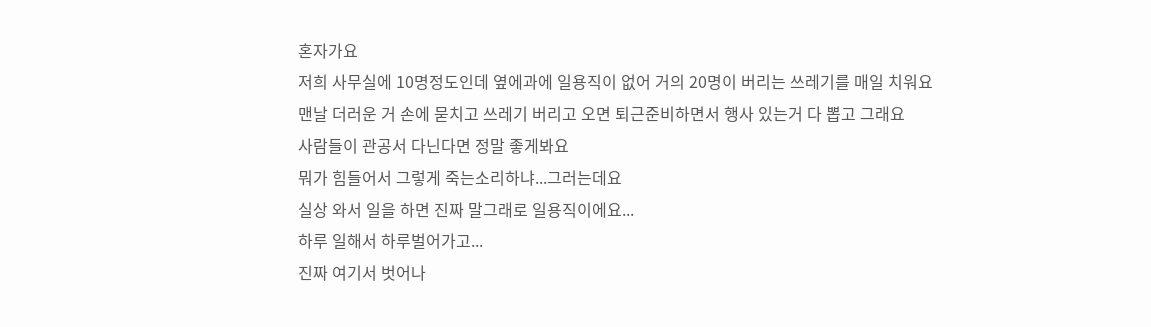혼자가요
저희 사무실에 10명정도인데 옆에과에 일용직이 없어 거의 20명이 버리는 쓰레기를 매일 치워요
맨날 더러운 거 손에 묻치고 쓰레기 버리고 오면 퇴근준비하면서 행사 있는거 다 뽑고 그래요
사람들이 관공서 다닌다면 정말 좋게봐요
뭐가 힘들어서 그렇게 죽는소리하냐...그러는데요
실상 와서 일을 하면 진짜 말그래로 일용직이에요...
하루 일해서 하루벌어가고...
진짜 여기서 벗어나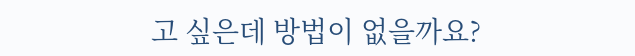고 싶은데 방법이 없을까요?